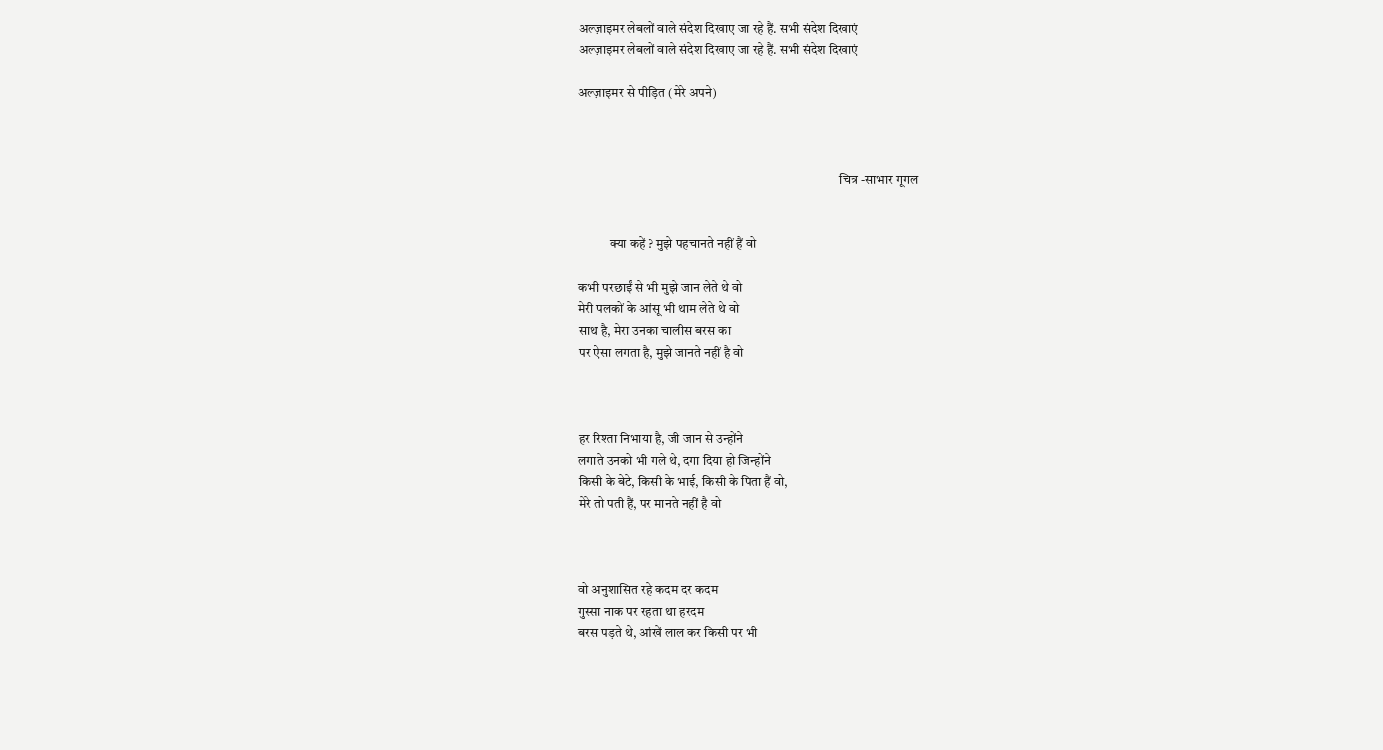अल्ज़ाइमर लेबलों वाले संदेश दिखाए जा रहे हैं. सभी संदेश दिखाएं
अल्ज़ाइमर लेबलों वाले संदेश दिखाए जा रहे हैं. सभी संदेश दिखाएं

अल्ज़ाइमर से पीड़ित (मेरे अपने)



                                                                                                   चित्र -साभार गूगल


            क्या कहें ? मुझे पहचानते नहीं हैं वो

कभी परछाईं से भी मुझे जान लेते थे वो
मेरी पलकों के आंसू भी थाम लेते थे वो
साथ है, मेरा उनका चालीस बरस का
पर ऐसा लगता है, मुझे जानते नहीं है वो



हर रिश्ता निभाया है, जी जान से उन्होंने
लगाते उनको भी गले थे, दगा दिया हो जिन्होंने
किसी के बेटे, किसी के भाई, किसी के पिता हैं वो,
मेरे तो पती हैं, पर मानते नहीं है वो



वो अनुशासित रहे कदम दर कदम
गुस्सा नाक पर रहता था हरदम
बरस पड़ते थे, आंखें लाल कर किसी पर भी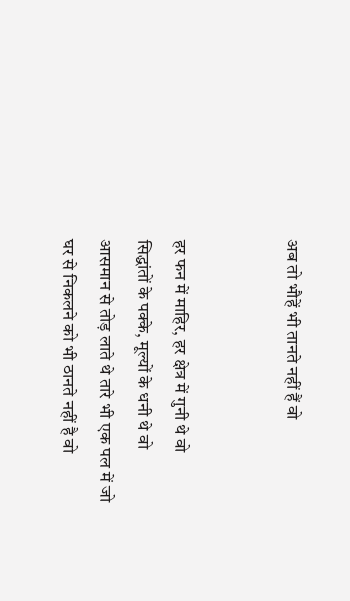अब तो भौहें भी तानते नहीं हैं वो


हर फन में माहिर, हर क्षेत्र में गुनी थे वो
सिद्धांतों के पक्के, मूल्यों के धनी थे वो
आसमान से तोड़ लाते थे तारे भी एक पल में जो
घर से निकलने को भी ठानते नहीं है वो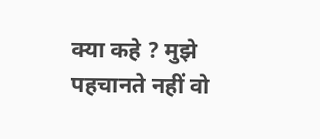क्या कहे ? मुझे पहचानते नहीं वो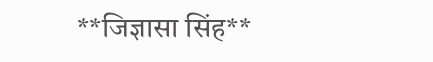**जिज्ञासा सिंह**